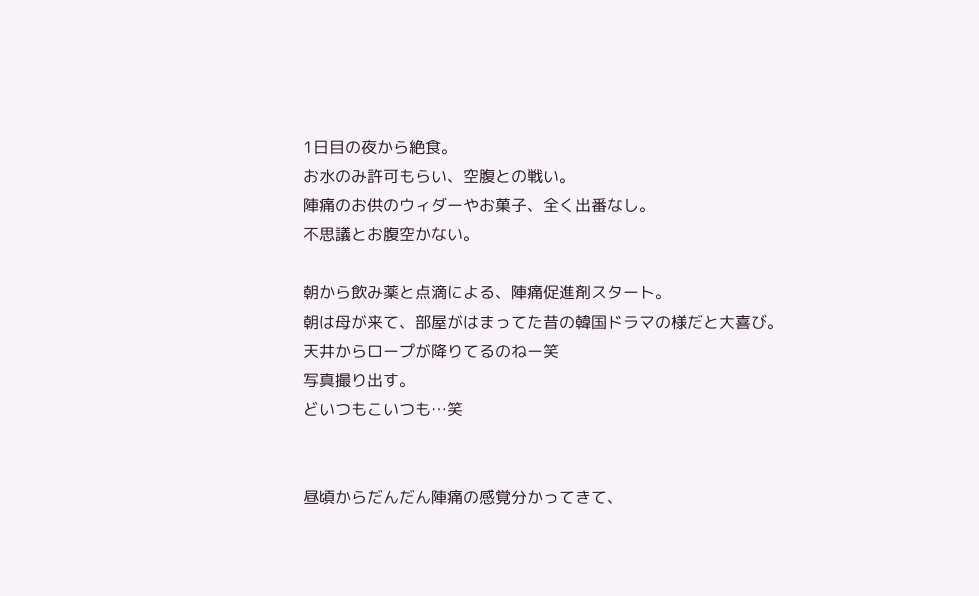1日目の夜から絶食。
お水のみ許可もらい、空腹との戦い。
陣痛のお供のウィダーやお菓子、全く出番なし。
不思議とお腹空かない。

朝から飲み薬と点滴による、陣痛促進剤スタート。
朝は母が来て、部屋がはまってた昔の韓国ドラマの様だと大喜び。
天井からロープが降りてるのねー笑
写真撮り出す。
どいつもこいつも…笑


昼頃からだんだん陣痛の感覚分かってきて、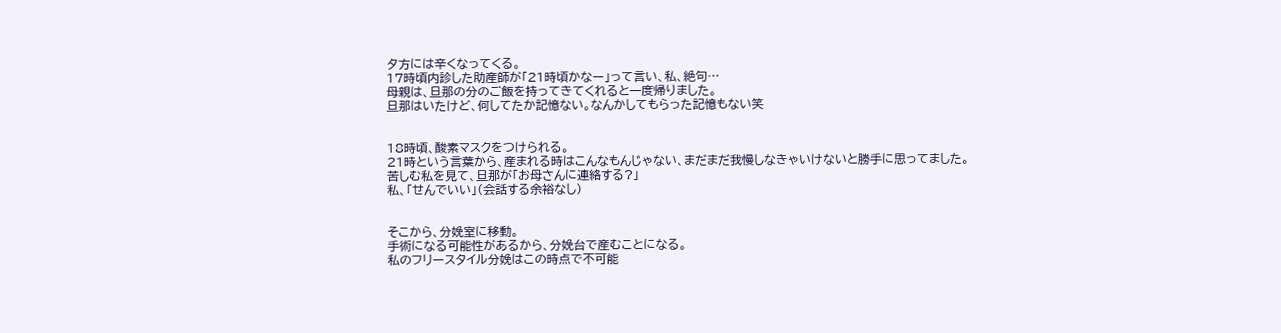夕方には辛くなってくる。
17時頃内診した助産師が「21時頃かなー」って言い、私、絶句…
母親は、旦那の分のご飯を持ってきてくれると一度帰りました。
旦那はいたけど、何してたか記憶ない。なんかしてもらった記憶もない笑


18時頃、酸素マスクをつけられる。
21時という言葉から、産まれる時はこんなもんじゃない、まだまだ我慢しなきゃいけないと勝手に思ってました。
苦しむ私を見て、旦那が「お母さんに連絡する?」
私、「せんでいい」(会話する余裕なし)


そこから、分娩室に移動。
手術になる可能性があるから、分娩台で産むことになる。
私のフリースタイル分娩はこの時点で不可能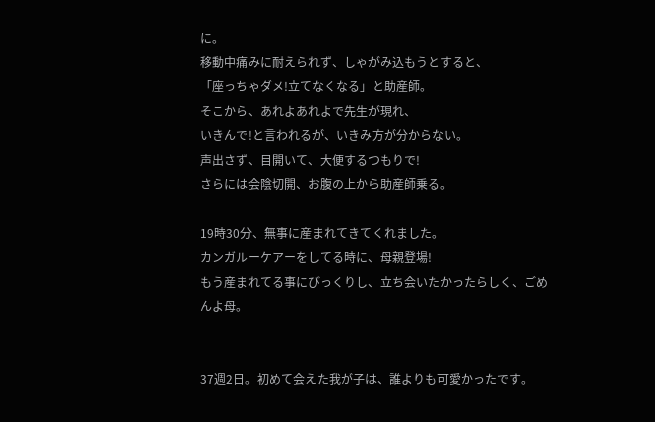に。
移動中痛みに耐えられず、しゃがみ込もうとすると、
「座っちゃダメ!立てなくなる」と助産師。
そこから、あれよあれよで先生が現れ、
いきんで!と言われるが、いきみ方が分からない。
声出さず、目開いて、大便するつもりで!
さらには会陰切開、お腹の上から助産師乗る。

19時30分、無事に産まれてきてくれました。
カンガルーケアーをしてる時に、母親登場!
もう産まれてる事にびっくりし、立ち会いたかったらしく、ごめんよ母。


37週2日。初めて会えた我が子は、誰よりも可愛かったです。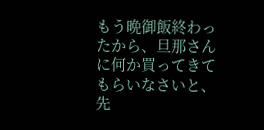もう晩御飯終わったから、旦那さんに何か買ってきてもらいなさいと、先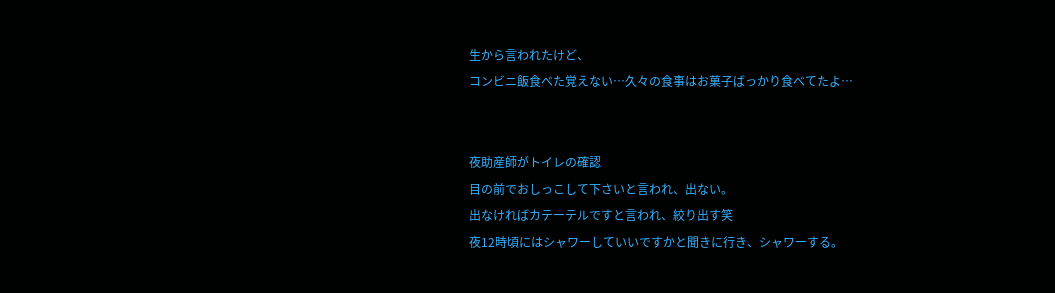生から言われたけど、
コンビニ飯食べた覚えない…久々の食事はお菓子ばっかり食べてたよ…


夜助産師がトイレの確認
目の前でおしっこして下さいと言われ、出ない。
出なければカテーテルですと言われ、絞り出す笑
夜12時頃にはシャワーしていいですかと聞きに行き、シャワーする。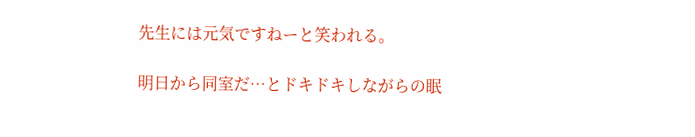先生には元気ですねーと笑われる。

明日から同室だ…とドキドキしながらの眠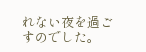れない夜を過ごすのでした。